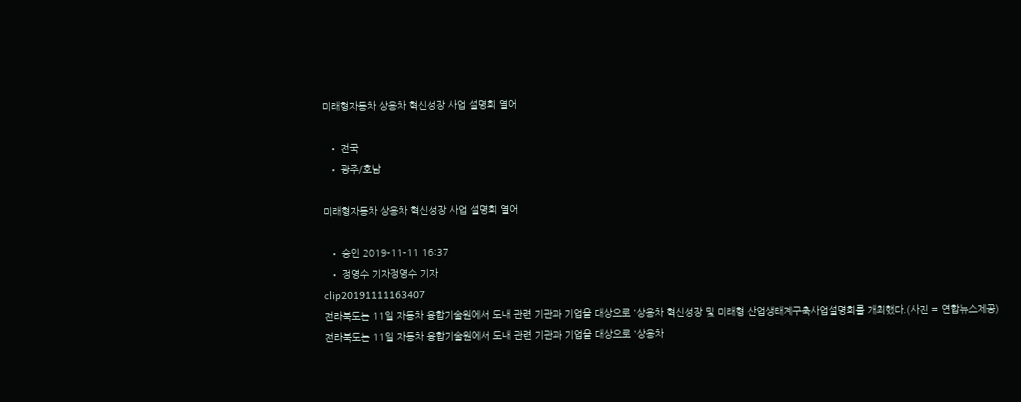미래형자동차 상용차 혁신성장 사업 설명회 열어

  • 전국
  • 광주/호남

미래형자동차 상용차 혁신성장 사업 설명회 열어

  • 승인 2019-11-11 16:37
  • 정영수 기자정영수 기자
clip20191111163407
전라북도는 11일 자동차 융합기술원에서 도내 관련 기관과 기업을 대상으로 '상용차 혁신성장 및 미래형 산업생태계구축사업설명회를 개최했다.(사진 = 연합뉴스제공)
전라북도는 11일 자동차 융합기술원에서 도내 관련 기관과 기업을 대상으로 '상용차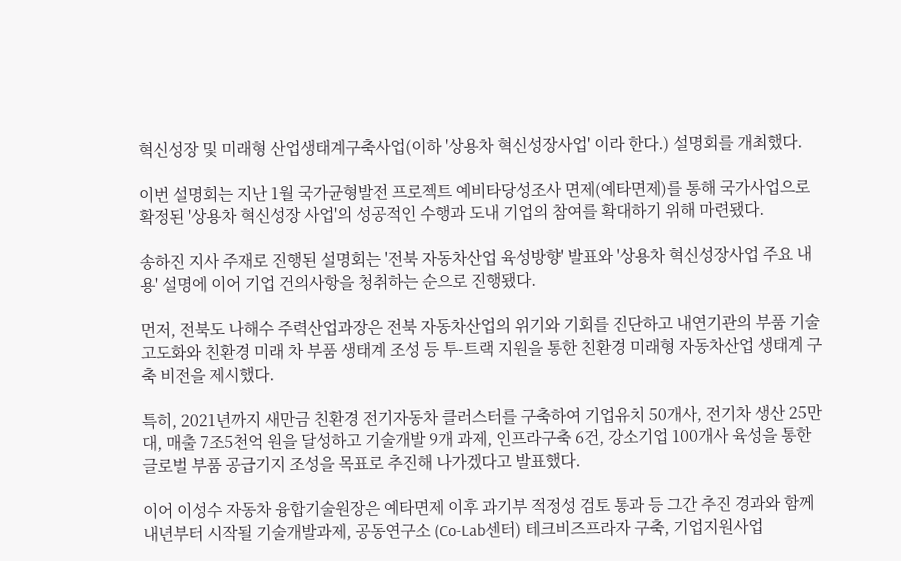혁신성장 및 미래형 산업생태계구축사업(이하 '상용차 혁신성장사업' 이라 한다.) 설명회를 개최했다.

이번 설명회는 지난 1월 국가균형발전 프로젝트 예비타당성조사 면제(예타면제)를 통해 국가사업으로 확정된 '상용차 혁신성장 사업'의 성공적인 수행과 도내 기업의 참여를 확대하기 위해 마련됐다.

송하진 지사 주재로 진행된 설명회는 '전북 자동차산업 육성방향' 발표와 '상용차 혁신성장사업 주요 내용' 설명에 이어 기업 건의사항을 청취하는 순으로 진행됐다.

먼저, 전북도 나해수 주력산업과장은 전북 자동차산업의 위기와 기회를 진단하고 내연기관의 부품 기술고도화와 친환경 미래 차 부품 생태계 조성 등 투-트랙 지원을 통한 친환경 미래형 자동차산업 생태계 구축 비전을 제시했다.

특히, 2021년까지 새만금 친환경 전기자동차 클러스터를 구축하여 기업유치 50개사, 전기차 생산 25만대, 매출 7조5천억 원을 달성하고 기술개발 9개 과제, 인프라구축 6건, 강소기업 100개사 육성을 통한 글로벌 부품 공급기지 조성을 목표로 추진해 나가겠다고 발표했다.

이어 이성수 자동차 융합기술원장은 예타면제 이후 과기부 적정성 검토 통과 등 그간 추진 경과와 함께 내년부터 시작될 기술개발과제, 공동연구소 (Co-Lab센터) 테크비즈프라자 구축, 기업지원사업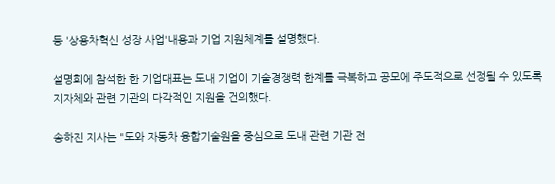등 '상용차혁신 성장 사업'내용과 기업 지원체계를 설명했다.

설명회에 참석한 한 기업대표는 도내 기업이 기술경쟁력 한계를 극복하고 공모에 주도적으로 선정될 수 있도록 지자체와 관련 기관의 다각적인 지원을 건의했다.

송하진 지사는 "도와 자동차 융합기술원을 중심으로 도내 관련 기관 전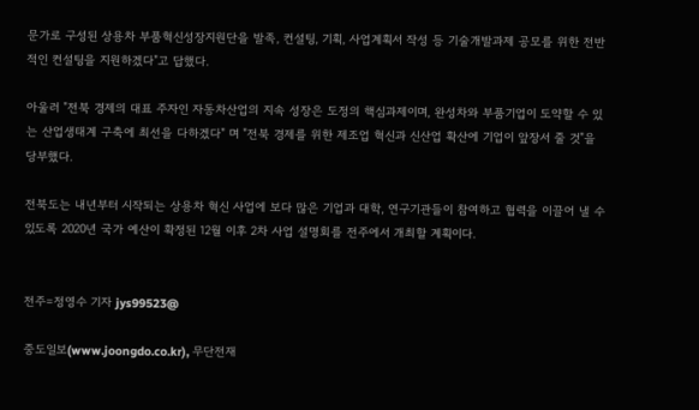문가로 구성된 상용차 부품혁신성장지원단을 발족, 컨설팅, 기획, 사업계획서 작성 등 기술개발과제 공모를 위한 전반적인 컨설팅을 지원하겠다"고 답했다.

아울러 "전북 경제의 대표 주자인 자동차산업의 지속 성장은 도정의 핵심과제이며, 완성차와 부품기업이 도약할 수 있는 산업생태계 구축에 최선을 다하겠다" 며 "전북 경제를 위한 제조업 혁신과 신산업 확산에 기업이 앞장서 줄 것"을 당부했다.

전북도는 내년부터 시작되는 상용차 혁신 사업에 보다 많은 기업과 대학, 연구기관들이 참여하고 협력을 이끌어 낼 수 있도록 2020년 국가 예산이 확정된 12월 이후 2차 사업 설명회를 전주에서 개최할 계획이다.


전주=정영수 기자 jys99523@

중도일보(www.joongdo.co.kr), 무단전재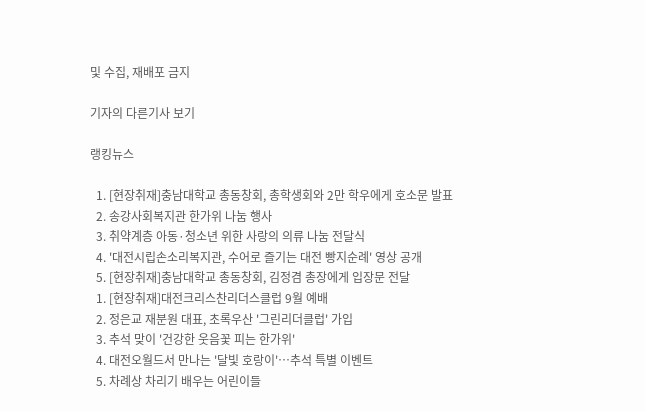및 수집, 재배포 금지

기자의 다른기사 보기

랭킹뉴스

  1. [현장취재]충남대학교 총동창회, 총학생회와 2만 학우에게 호소문 발표
  2. 송강사회복지관 한가위 나눔 행사
  3. 취약계층 아동·청소년 위한 사랑의 의류 나눔 전달식
  4. '대전시립손소리복지관, 수어로 즐기는 대전 빵지순례' 영상 공개
  5. [현장취재]충남대학교 총동창회, 김정겸 총장에게 입장문 전달
  1. [현장취재]대전크리스찬리더스클럽 9월 예배
  2. 정은교 재분원 대표, 초록우산 '그린리더클럽' 가입
  3. 추석 맞이 '건강한 웃음꽃 피는 한가위'
  4. 대전오월드서 만나는 '달빛 호랑이'…추석 특별 이벤트
  5. 차례상 차리기 배우는 어린이들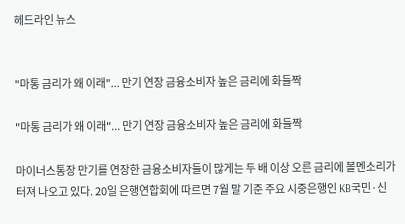헤드라인 뉴스


"마통 금리가 왜 이래"... 만기 연장 금융소비자 높은 금리에 화들짝

"마통 금리가 왜 이래"... 만기 연장 금융소비자 높은 금리에 화들짝

마이너스통장 만기를 연장한 금융소비자들이 많게는 두 배 이상 오른 금리에 볼멘소리가 터져 나오고 있다. 20일 은행연합회에 따르면 7월 말 기준 주요 시중은행인 KB국민·신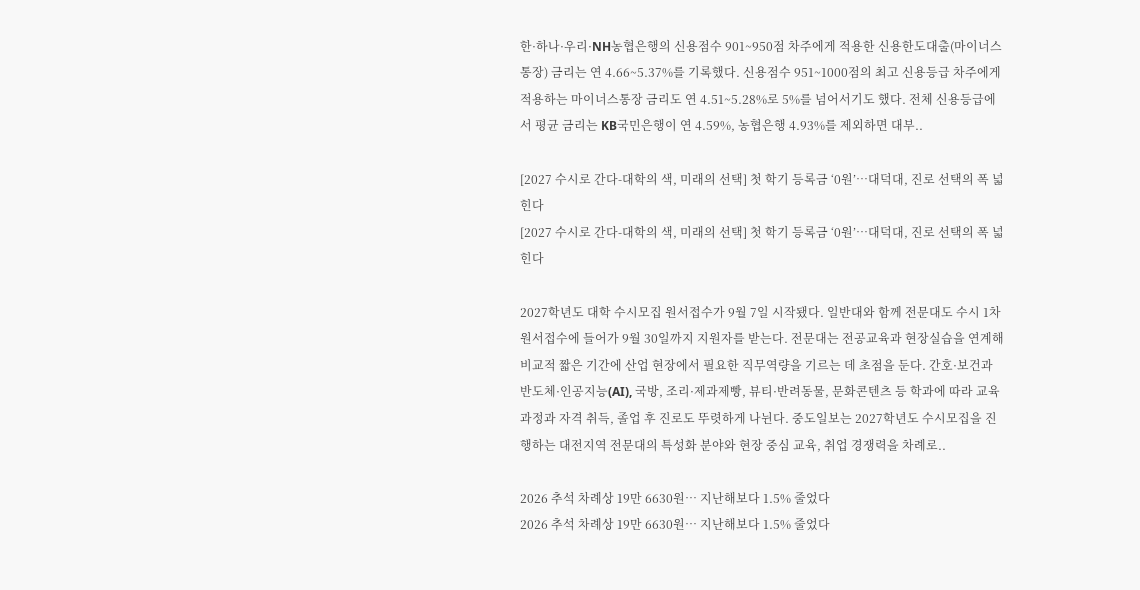한·하나·우리·NH농협은행의 신용점수 901~950점 차주에게 적용한 신용한도대출(마이너스통장) 금리는 연 4.66~5.37%를 기록했다. 신용점수 951~1000점의 최고 신용등급 차주에게 적용하는 마이너스통장 금리도 연 4.51~5.28%로 5%를 넘어서기도 했다. 전체 신용등급에서 평균 금리는 KB국민은행이 연 4.59%, 농협은행 4.93%를 제외하면 대부..

[2027 수시로 간다-대학의 색, 미래의 선택] 첫 학기 등록금 ‘0원’…대덕대, 진로 선택의 폭 넓힌다
[2027 수시로 간다-대학의 색, 미래의 선택] 첫 학기 등록금 ‘0원’…대덕대, 진로 선택의 폭 넓힌다

2027학년도 대학 수시모집 원서접수가 9월 7일 시작됐다. 일반대와 함께 전문대도 수시 1차 원서접수에 들어가 9월 30일까지 지원자를 받는다. 전문대는 전공교육과 현장실습을 연계해 비교적 짧은 기간에 산업 현장에서 필요한 직무역량을 기르는 데 초점을 둔다. 간호·보건과 반도체·인공지능(AI), 국방, 조리·제과제빵, 뷰티·반려동물, 문화콘텐츠 등 학과에 따라 교육과정과 자격 취득, 졸업 후 진로도 뚜렷하게 나뉜다. 중도일보는 2027학년도 수시모집을 진행하는 대전지역 전문대의 특성화 분야와 현장 중심 교육, 취업 경쟁력을 차례로..

2026 추석 차례상 19만 6630원… 지난해보다 1.5% 줄었다
2026 추석 차례상 19만 6630원… 지난해보다 1.5% 줄었다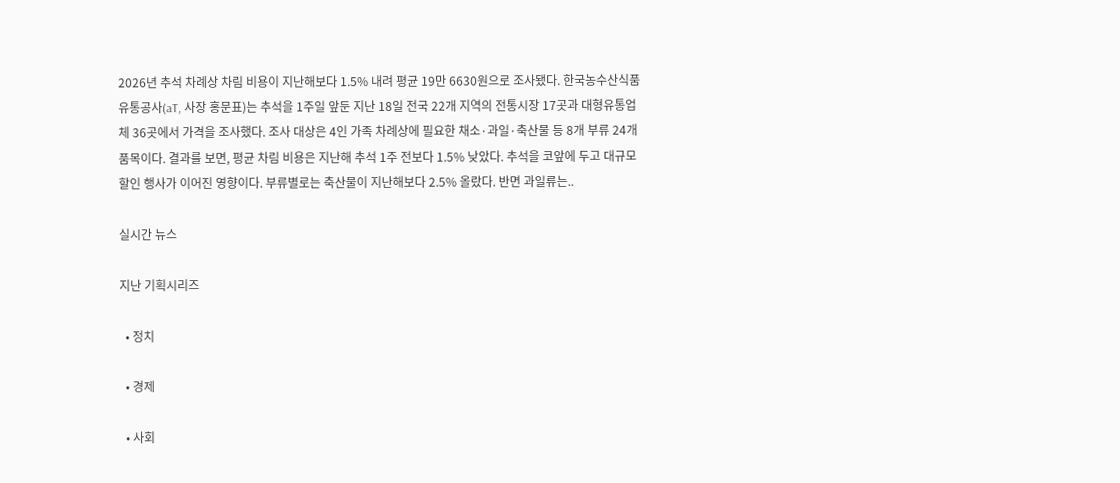2026년 추석 차례상 차림 비용이 지난해보다 1.5% 내려 평균 19만 6630원으로 조사됐다. 한국농수산식품유통공사(aT, 사장 홍문표)는 추석을 1주일 앞둔 지난 18일 전국 22개 지역의 전통시장 17곳과 대형유통업체 36곳에서 가격을 조사했다. 조사 대상은 4인 가족 차례상에 필요한 채소·과일·축산물 등 8개 부류 24개 품목이다. 결과를 보면, 평균 차림 비용은 지난해 추석 1주 전보다 1.5% 낮았다. 추석을 코앞에 두고 대규모 할인 행사가 이어진 영향이다. 부류별로는 축산물이 지난해보다 2.5% 올랐다. 반면 과일류는..

실시간 뉴스

지난 기획시리즈

  • 정치

  • 경제

  • 사회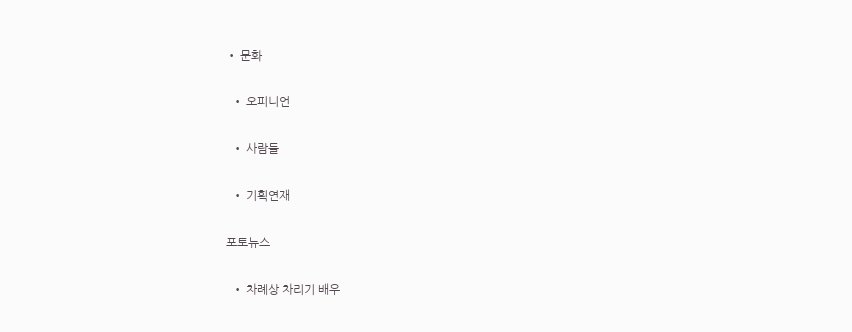• 문화

  • 오피니언

  • 사람들

  • 기획연재

포토뉴스

  • 차례상 차리기 배우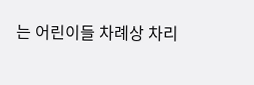는 어린이들 차례상 차리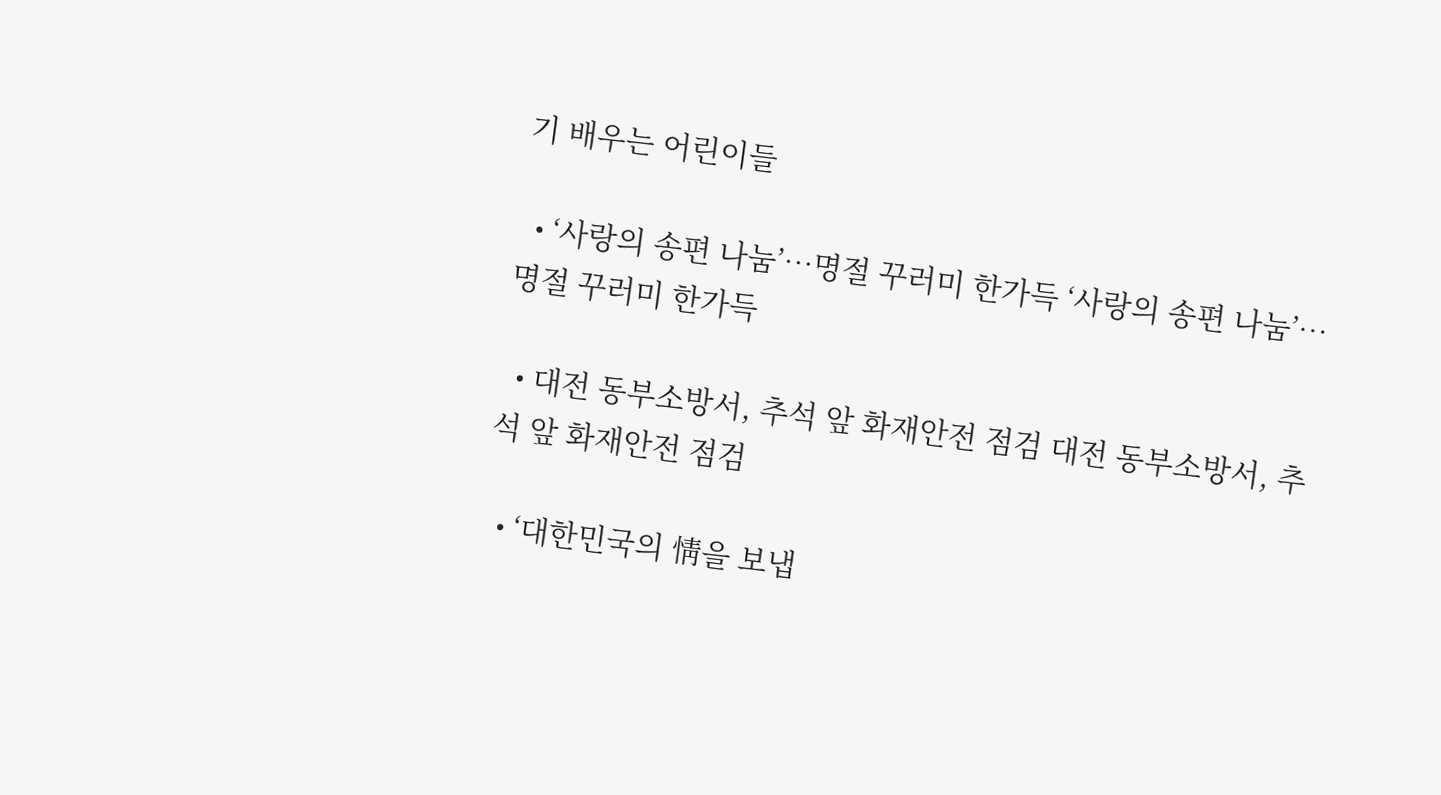기 배우는 어린이들

  • ‘사랑의 송편 나눔’…명절 꾸러미 한가득 ‘사랑의 송편 나눔’…명절 꾸러미 한가득

  • 대전 동부소방서, 추석 앞 화재안전 점검 대전 동부소방서, 추석 앞 화재안전 점검

  • ‘대한민국의 情을 보냅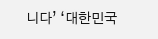니다’ ‘대한민국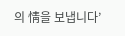의 情을 보냅니다’